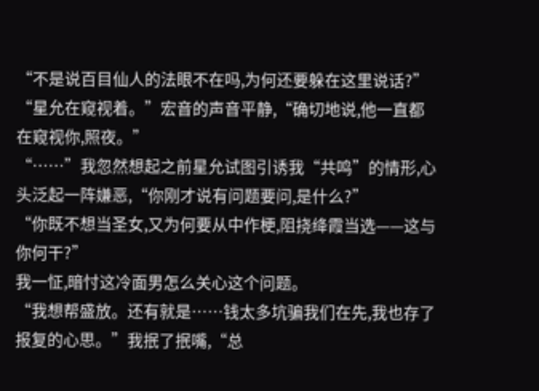“不是说百目仙人的法眼不在吗,为何还要躲在这里说话?”
“星允在窥视着。”宏音的声音平静,“确切地说,他一直都在窥视你,照夜。”
“……”我忽然想起之前星允试图引诱我“共鸣”的情形,心头泛起一阵嫌恶,“你刚才说有问题要问,是什么?”
“你既不想当圣女,又为何要从中作梗,阻挠绛霞当选——这与你何干?”
我一怔,暗忖这冷面男怎么关心这个问题。
“我想帮盛放。还有就是……钱太多坑骗我们在先,我也存了报复的心思。”我抿了抿嘴,“总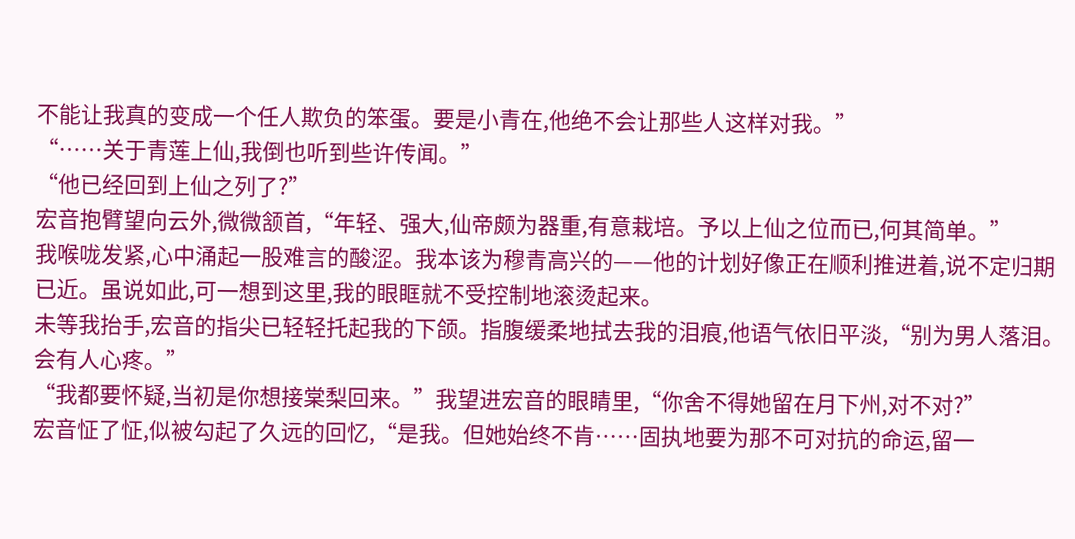不能让我真的变成一个任人欺负的笨蛋。要是小青在,他绝不会让那些人这样对我。”
“……关于青莲上仙,我倒也听到些许传闻。”
“他已经回到上仙之列了?”
宏音抱臂望向云外,微微颔首,“年轻、强大,仙帝颇为器重,有意栽培。予以上仙之位而已,何其简单。”
我喉咙发紧,心中涌起一股难言的酸涩。我本该为穆青高兴的——他的计划好像正在顺利推进着,说不定归期已近。虽说如此,可一想到这里,我的眼眶就不受控制地滚烫起来。
未等我抬手,宏音的指尖已轻轻托起我的下颌。指腹缓柔地拭去我的泪痕,他语气依旧平淡,“别为男人落泪。会有人心疼。”
“我都要怀疑,当初是你想接棠梨回来。”我望进宏音的眼睛里,“你舍不得她留在月下州,对不对?”
宏音怔了怔,似被勾起了久远的回忆,“是我。但她始终不肯……固执地要为那不可对抗的命运,留一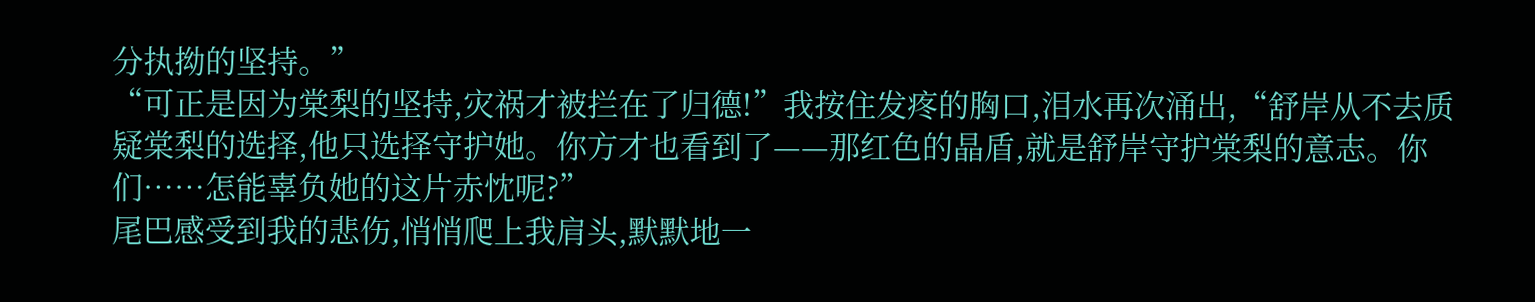分执拗的坚持。”
“可正是因为棠梨的坚持,灾祸才被拦在了归德!”我按住发疼的胸口,泪水再次涌出,“舒岸从不去质疑棠梨的选择,他只选择守护她。你方才也看到了——那红色的晶盾,就是舒岸守护棠梨的意志。你们……怎能辜负她的这片赤忱呢?”
尾巴感受到我的悲伤,悄悄爬上我肩头,默默地一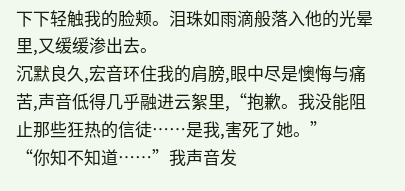下下轻触我的脸颊。泪珠如雨滴般落入他的光晕里,又缓缓渗出去。
沉默良久,宏音环住我的肩膀,眼中尽是懊悔与痛苦,声音低得几乎融进云絮里,“抱歉。我没能阻止那些狂热的信徒……是我,害死了她。”
“你知不知道……”我声音发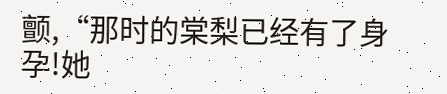颤,“那时的棠梨已经有了身孕!她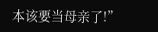本该要当母亲了!”